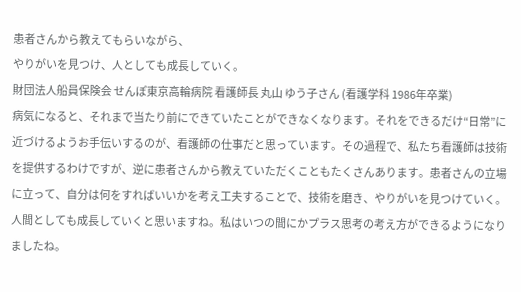患者さんから教えてもらいながら、
やりがいを見つけ、人としても成長していく。
財団法人船員保険会 せんぽ東京高輪病院 看護師長 丸山 ゆう子さん (看護学科 1986年卒業)
病気になると、それまで当たり前にできていたことができなくなります。それをできるだけ“日常”に近づけるようお手伝いするのが、看護師の仕事だと思っています。その過程で、私たち看護師は技術を提供するわけですが、逆に患者さんから教えていただくこともたくさんあります。患者さんの立場に立って、自分は何をすればいいかを考え工夫することで、技術を磨き、やりがいを見つけていく。人間としても成長していくと思いますね。私はいつの間にかプラス思考の考え方ができるようになりましたね。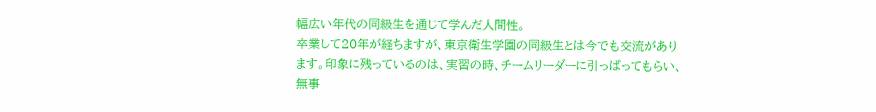幅広い年代の同級生を通じて学んだ人間性。
卒業して20年が経ちますが、東京衛生学園の同級生とは今でも交流があります。印象に残っているのは、実習の時、チームリーダーに引っぱってもらい、無事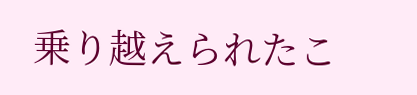乗り越えられたこ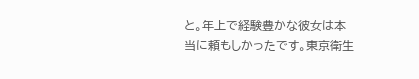と。年上で経験豊かな彼女は本当に頼もしかったです。東京衛生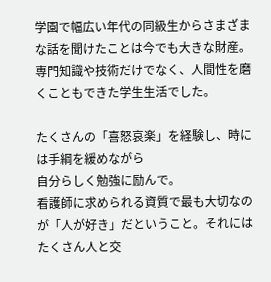学園で幅広い年代の同級生からさまざまな話を聞けたことは今でも大きな財産。専門知識や技術だけでなく、人間性を磨くこともできた学生生活でした。

たくさんの「喜怒哀楽」を経験し、時には手綱を緩めながら
自分らしく勉強に励んで。
看護師に求められる資質で最も大切なのが「人が好き」だということ。それにはたくさん人と交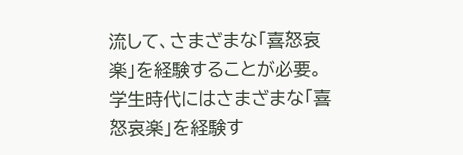流して、さまざまな「喜怒哀楽」を経験することが必要。学生時代にはさまざまな「喜怒哀楽」を経験す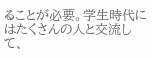ることが必要。学生時代にはたくさんの人と交流して、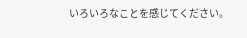いろいろなことを感じてください。